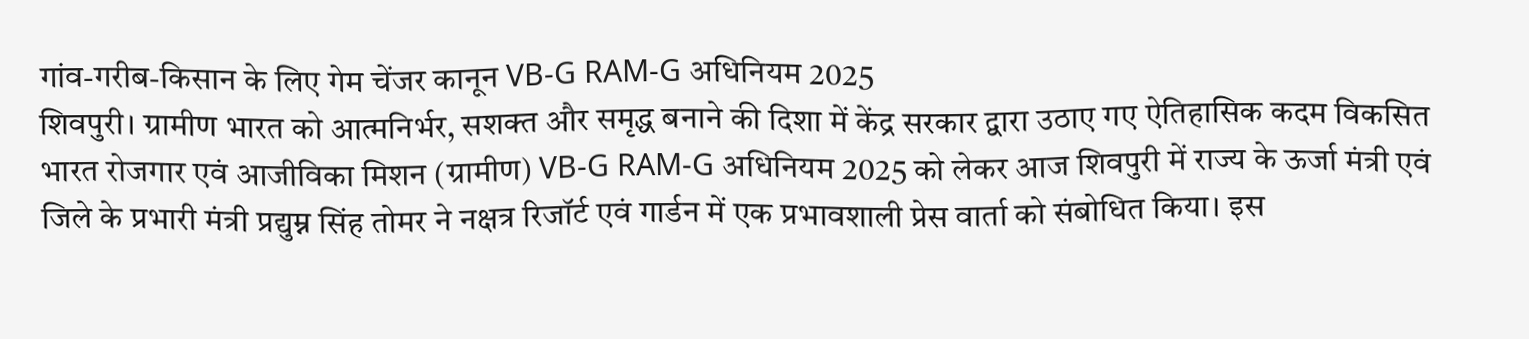गांव-गरीब-किसान के लिए गेम चेंजर कानून VB-G RAM-G अधिनियम 2025
शिवपुरी। ग्रामीण भारत को आत्मनिर्भर, सशक्त और समृद्ध बनाने की दिशा में केंद्र सरकार द्वारा उठाए गए ऐतिहासिक कदम विकसित भारत रोजगार एवं आजीविका मिशन (ग्रामीण) VB-G RAM-G अधिनियम 2025 को लेकर आज शिवपुरी में राज्य के ऊर्जा मंत्री एवं जिले के प्रभारी मंत्री प्रद्युम्न सिंह तोमर ने नक्षत्र रिजॉर्ट एवं गार्डन में एक प्रभावशाली प्रेस वार्ता को संबोधित किया। इस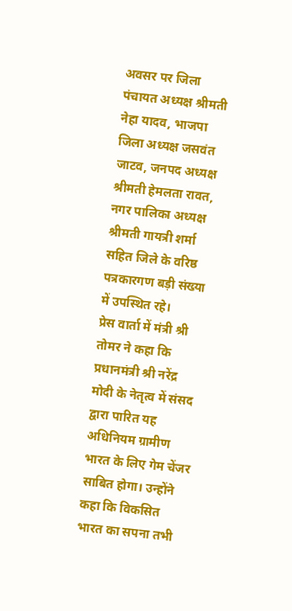अवसर पर जिला पंचायत अध्यक्ष श्रीमती नेहा यादव, भाजपा जिला अध्यक्ष जसवंत जाटव, जनपद अध्यक्ष श्रीमती हेमलता रावत, नगर पालिका अध्यक्ष श्रीमती गायत्री शर्मा सहित जिले के वरिष्ठ पत्रकारगण बड़ी संख्या में उपस्थित रहे।
प्रेस वार्ता में मंत्री श्री तोमर ने कहा कि प्रधानमंत्री श्री नरेंद्र मोदी के नेतृत्व में संसद द्वारा पारित यह अधिनियम ग्रामीण भारत के लिए गेम चेंजर साबित होगा। उन्होंने कहा कि विकसित भारत का सपना तभी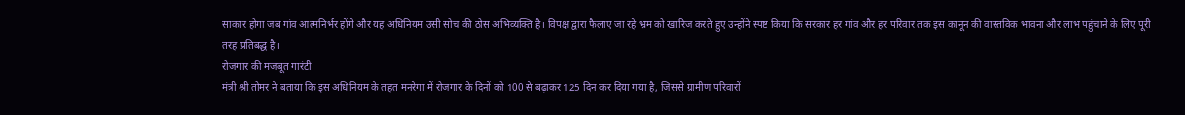साकार होगा जब गांव आत्मनिर्भर होंगे और यह अधिनियम उसी सोच की ठोस अभिव्यक्ति है। विपक्ष द्वारा फैलाए जा रहे भ्रम को खारिज करते हुए उन्होंने स्पष्ट किया कि सरकार हर गांव और हर परिवार तक इस कानून की वास्तविक भावना और लाभ पहुंचाने के लिए पूरी तरह प्रतिबद्ध है।
रोजगार की मजबूत गारंटी
मंत्री श्री तोमर ने बताया कि इस अधिनियम के तहत मनरेगा में रोजगार के दिनों को 100 से बढ़ाकर 125 दिन कर दिया गया है, जिससे ग्रामीण परिवारों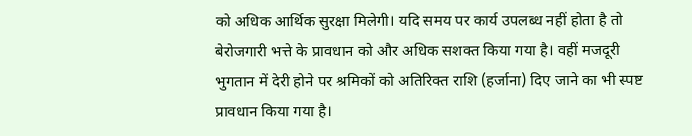को अधिक आर्थिक सुरक्षा मिलेगी। यदि समय पर कार्य उपलब्ध नहीं होता है तो बेरोजगारी भत्ते के प्रावधान को और अधिक सशक्त किया गया है। वहीं मजदूरी भुगतान में देरी होने पर श्रमिकों को अतिरिक्त राशि (हर्जाना) दिए जाने का भी स्पष्ट प्रावधान किया गया है।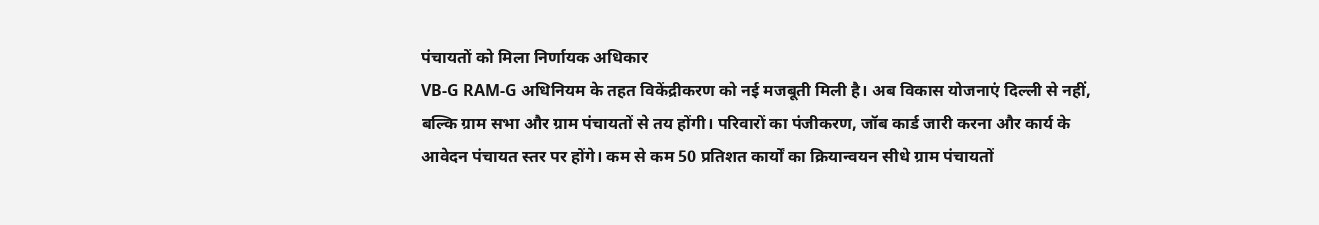पंचायतों को मिला निर्णायक अधिकार
VB-G RAM-G अधिनियम के तहत विकेंद्रीकरण को नई मजबूती मिली है। अब विकास योजनाएं दिल्ली से नहीं, बल्कि ग्राम सभा और ग्राम पंचायतों से तय होंगी। परिवारों का पंजीकरण, जॉब कार्ड जारी करना और कार्य के आवेदन पंचायत स्तर पर होंगे। कम से कम 50 प्रतिशत कार्यों का क्रियान्वयन सीधे ग्राम पंचायतों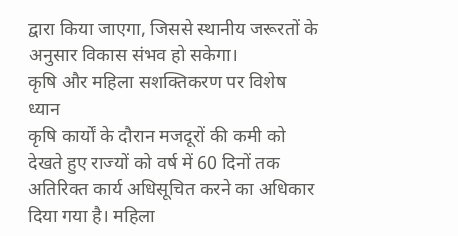द्वारा किया जाएगा, जिससे स्थानीय जरूरतों के अनुसार विकास संभव हो सकेगा।
कृषि और महिला सशक्तिकरण पर विशेष ध्यान
कृषि कार्यों के दौरान मजदूरों की कमी को देखते हुए राज्यों को वर्ष में 60 दिनों तक अतिरिक्त कार्य अधिसूचित करने का अधिकार दिया गया है। महिला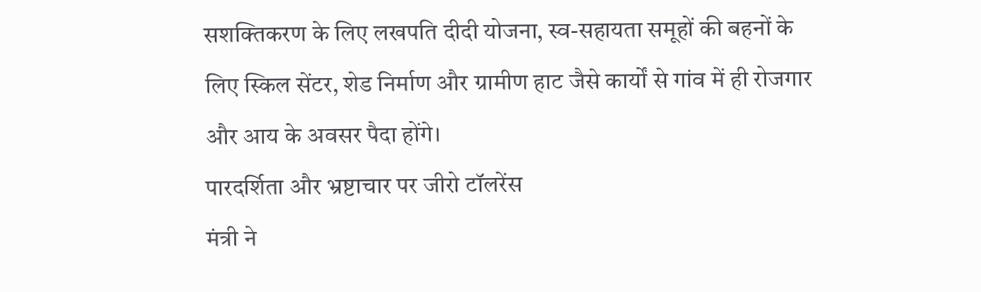सशक्तिकरण के लिए लखपति दीदी योजना, स्व-सहायता समूहों की बहनों के लिए स्किल सेंटर, शेड निर्माण और ग्रामीण हाट जैसे कार्यों से गांव में ही रोजगार और आय के अवसर पैदा होंगे।
पारदर्शिता और भ्रष्टाचार पर जीरो टॉलरेंस
मंत्री ने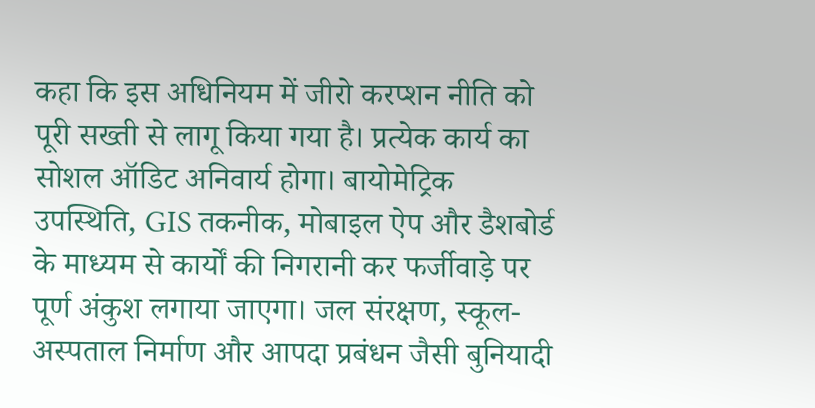कहा कि इस अधिनियम में जीरो करप्शन नीति को पूरी सख्ती से लागू किया गया है। प्रत्येक कार्य का सोशल ऑडिट अनिवार्य होगा। बायोमेट्रिक उपस्थिति, GIS तकनीक, मोबाइल ऐप और डैशबोर्ड के माध्यम से कार्यों की निगरानी कर फर्जीवाड़े पर पूर्ण अंकुश लगाया जाएगा। जल संरक्षण, स्कूल-अस्पताल निर्माण और आपदा प्रबंधन जैसी बुनियादी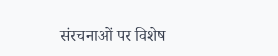संरचनाओं पर विशेष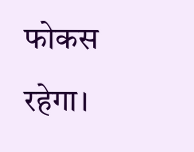फोकस रहेगा।